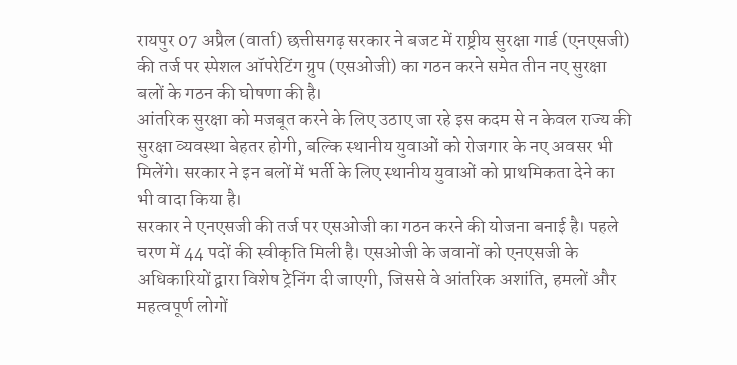रायपुर 07 अप्रैल (वार्ता) छत्तीसगढ़ सरकार ने बजट में राष्ट्रीय सुरक्षा गार्ड (एनएसजी) की तर्ज पर स्पेशल ऑपरेटिंग ग्रुप (एसओजी) का गठन करने समेत तीन नए सुरक्षा बलों के गठन की घोषणा की है।
आंतरिक सुरक्षा को मजबूत करने के लिए उठाए जा रहे इस कदम से न केवल राज्य की सुरक्षा व्यवस्था बेहतर होगी, बल्कि स्थानीय युवाओं को रोजगार के नए अवसर भी मिलेंगे। सरकार ने इन बलों में भर्ती के लिए स्थानीय युवाओं को प्राथमिकता देने का भी वादा किया है।
सरकार ने एनएसजी की तर्ज पर एसओजी का गठन करने की योजना बनाई है। पहले चरण में 44 पदों की स्वीकृति मिली है। एसओजी के जवानों को एनएसजी के अधिकारियों द्वारा विशेष ट्रेनिंग दी जाएगी, जिससे वे आंतरिक अशांति, हमलों और महत्वपूर्ण लोगों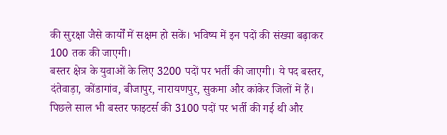की सुरक्षा जैसे कार्यों में सक्षम हो सकें। भविष्य में इन पदों की संख्या बढ़ाकर 100 तक की जाएगी।
बस्तर क्षेत्र के युवाओं के लिए 3200 पदों पर भर्ती की जाएगी। ये पद बस्तर, दंतेवाड़ा, कोंडागांव, बीजापुर, नारायणपुर, सुकमा और कांकेर जिलों में हैं। पिछले साल भी बस्तर फाइटर्स की 3100 पदों पर भर्ती की गई थी और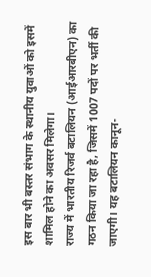इस बार भी बस्तर संभाग के स्थानीय युवाओं को इसमें शामिल होने का अवसर मिलेगा।
राज्य में भारतीय रिजर्व बटालियन (आईआरबीएन) का गठन किया जा रहा है, जिसमें 1007 पदों पर भर्ती की जाएगी। यह बटालियन कानून-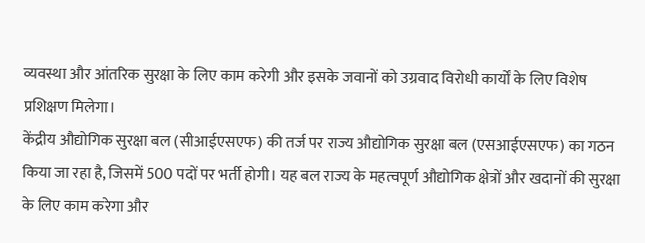व्यवस्था और आंतरिक सुरक्षा के लिए काम करेगी और इसके जवानों को उग्रवाद विरोधी कार्यों के लिए विशेष प्रशिक्षण मिलेगा।
केंद्रीय औद्योगिक सुरक्षा बल (सीआईएसएफ) की तर्ज पर राज्य औद्योगिक सुरक्षा बल (एसआईएसएफ) का गठन किया जा रहा है, जिसमें 500 पदों पर भर्ती होगी। यह बल राज्य के महत्वपूर्ण औद्योगिक क्षेत्रों और खदानों की सुरक्षा के लिए काम करेगा और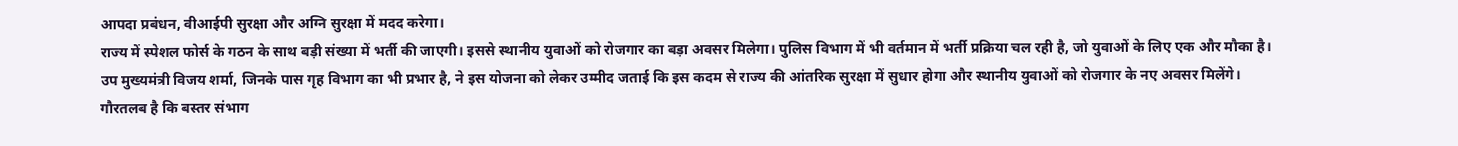आपदा प्रबंधन, वीआईपी सुरक्षा और अग्नि सुरक्षा में मदद करेगा।
राज्य में स्पेशल फोर्स के गठन के साथ बड़ी संख्या में भर्ती की जाएगी। इससे स्थानीय युवाओं को रोजगार का बड़ा अवसर मिलेगा। पुलिस विभाग में भी वर्तमान में भर्ती प्रक्रिया चल रही है, जो युवाओं के लिए एक और मौका है।
उप मुख्यमंत्री विजय शर्मा, जिनके पास गृह विभाग का भी प्रभार है, ने इस योजना को लेकर उम्मीद जताई कि इस कदम से राज्य की आंतरिक सुरक्षा में सुधार होगा और स्थानीय युवाओं को रोजगार के नए अवसर मिलेंगे।
गौरतलब है कि बस्तर संभाग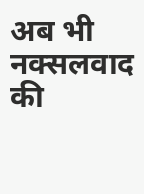अब भी नक्सलवाद की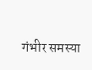गंभीर समस्या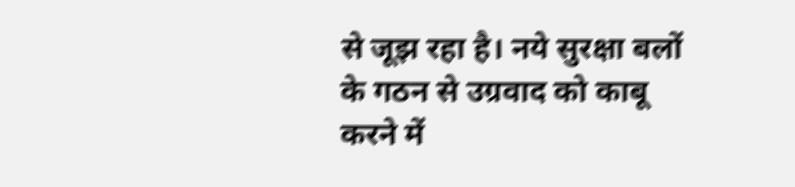से जूझ रहा है। नये सुरक्षा बलों के गठन से उग्रवाद को काबू करने में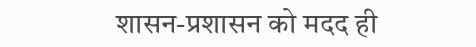शासन-प्रशासन को मदद ही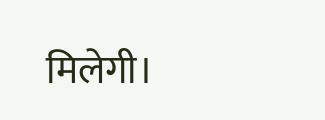मिलेगी।